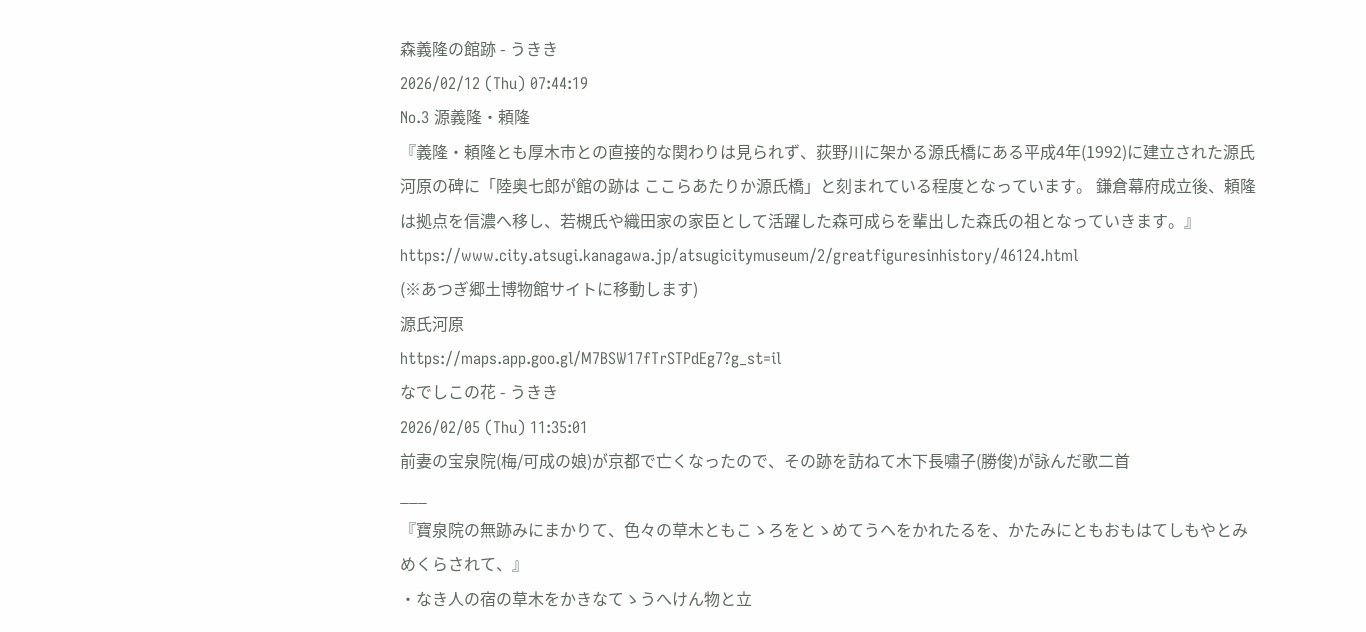森義隆の館跡 - うきき
2026/02/12 (Thu) 07:44:19
No.3 源義隆・頼隆
『義隆・頼隆とも厚木市との直接的な関わりは見られず、荻野川に架かる源氏橋にある平成4年(1992)に建立された源氏河原の碑に「陸奥七郎が館の跡は ここらあたりか源氏橋」と刻まれている程度となっています。 鎌倉幕府成立後、頼隆は拠点を信濃へ移し、若槻氏や織田家の家臣として活躍した森可成らを輩出した森氏の祖となっていきます。』
https://www.city.atsugi.kanagawa.jp/atsugicitymuseum/2/greatfiguresinhistory/46124.html
(※あつぎ郷土博物館サイトに移動します)
源氏河原
https://maps.app.goo.gl/M7BSW17fTrSTPdEg7?g_st=il
なでしこの花 - うきき
2026/02/05 (Thu) 11:35:01
前妻の宝泉院(梅/可成の娘)が京都で亡くなったので、その跡を訪ねて木下長嘯子(勝俊)が詠んだ歌二首
___
『寶泉院の無跡みにまかりて、色々の草木ともこゝろをとゝめてうへをかれたるを、かたみにともおもはてしもやとみめくらされて、』
・なき人の宿の草木をかきなてゝうへけん物と立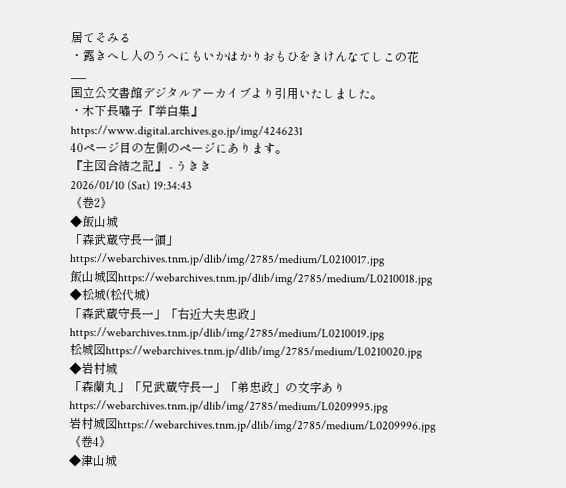居てそみる
・露きへし人のうへにもいかはかりおもひをきけんなてしこの花
___
国立公文書館デジタルアーカイブより引用いたしました。
・木下長嘯子『挙白集』
https://www.digital.archives.go.jp/img/4246231
40ページ目の左側のページにあります。
『主図合結之記』 - うきき
2026/01/10 (Sat) 19:34:43
《巻2》
◆飯山城
「森武蔵守長一領」https://webarchives.tnm.jp/dlib/img/2785/medium/L0210017.jpg
飯山城図https://webarchives.tnm.jp/dlib/img/2785/medium/L0210018.jpg
◆松城(松代城)
「森武蔵守長一」「右近大夫忠政」https://webarchives.tnm.jp/dlib/img/2785/medium/L0210019.jpg
松城図https://webarchives.tnm.jp/dlib/img/2785/medium/L0210020.jpg
◆岩村城
「森蘭丸」「兄武蔵守長一」「弟忠政」の文字ありhttps://webarchives.tnm.jp/dlib/img/2785/medium/L0209995.jpg
岩村城図https://webarchives.tnm.jp/dlib/img/2785/medium/L0209996.jpg
《巻4》
◆津山城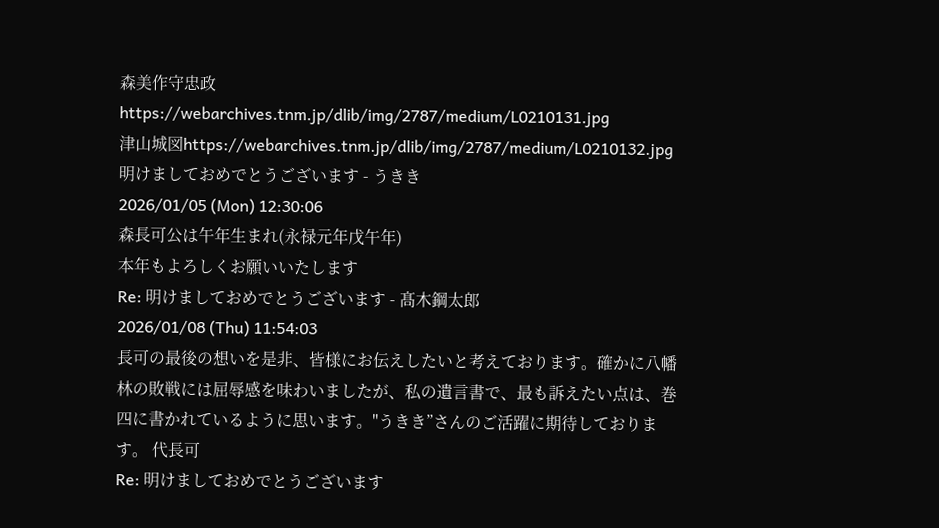森美作守忠政https://webarchives.tnm.jp/dlib/img/2787/medium/L0210131.jpg
津山城図https://webarchives.tnm.jp/dlib/img/2787/medium/L0210132.jpg
明けましておめでとうございます - うきき
2026/01/05 (Mon) 12:30:06
森長可公は午年生まれ(永禄元年戊午年)
本年もよろしくお願いいたします
Re: 明けましておめでとうございます - 髙木鋼太郎
2026/01/08 (Thu) 11:54:03
長可の最後の想いを是非、皆様にお伝えしたいと考えております。確かに八幡林の敗戦には屈辱感を味わいましたが、私の遺言書で、最も訴えたい点は、巻四に書かれているように思います。"うきき”さんのご活躍に期待しております。 代長可
Re: 明けましておめでとうございます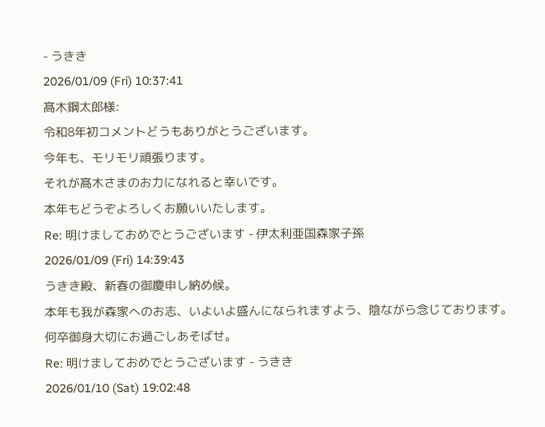- うきき
2026/01/09 (Fri) 10:37:41
髙木鋼太郎様:
令和8年初コメントどうもありがとうございます。
今年も、モリモリ頑張ります。
それが髙木さまのお力になれると幸いです。
本年もどうぞよろしくお願いいたします。
Re: 明けましておめでとうございます - 伊太利亜国森家子孫
2026/01/09 (Fri) 14:39:43
うきき殿、新春の御慶申し納め候。
本年も我が森家へのお志、いよいよ盛んになられますよう、陰ながら念じております。
何卒御身大切にお過ごしあそばせ。
Re: 明けましておめでとうございます - うきき
2026/01/10 (Sat) 19:02:48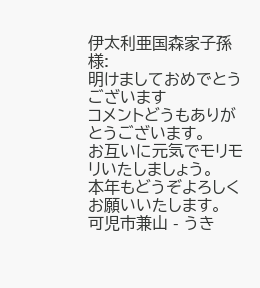伊太利亜国森家子孫様:
明けましておめでとうございます
コメントどうもありがとうございます。
お互いに元気でモリモリいたしましょう。
本年もどうぞよろしくお願いいたします。
可児市兼山 - うき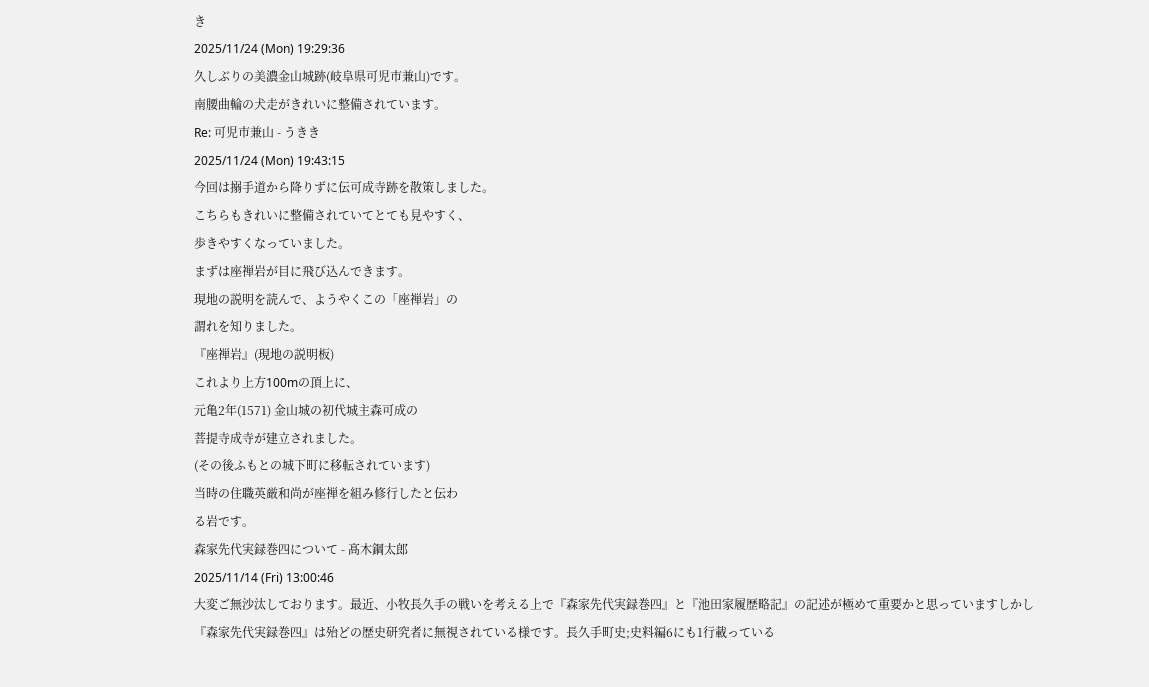き
2025/11/24 (Mon) 19:29:36
久しぶりの美濃金山城跡(岐阜県可児市兼山)です。
南腰曲輪の犬走がきれいに整備されています。
Re: 可児市兼山 - うきき
2025/11/24 (Mon) 19:43:15
今回は搦手道から降りずに伝可成寺跡を散策しました。
こちらもきれいに整備されていてとても見やすく、
歩きやすくなっていました。
まずは座禅岩が目に飛び込んできます。
現地の説明を読んで、ようやくこの「座禅岩」の
謂れを知りました。
『座禅岩』(現地の説明板)
これより上方100mの頂上に、
元亀2年(1571) 金山城の初代城主森可成の
菩提寺成寺が建立されました。
(その後ふもとの城下町に移転されています)
当時の住職英厳和尚が座禅を組み修行したと伝わ
る岩です。
森家先代実録巻四について - 髙木鋼太郎
2025/11/14 (Fri) 13:00:46
大変ご無沙汰しております。最近、小牧長久手の戦いを考える上で『森家先代実録巻四』と『池田家履歴略記』の記述が極めて重要かと思っていますしかし『森家先代実録巻四』は殆どの歴史研究者に無視されている様です。長久手町史;史料編6にも1行載っている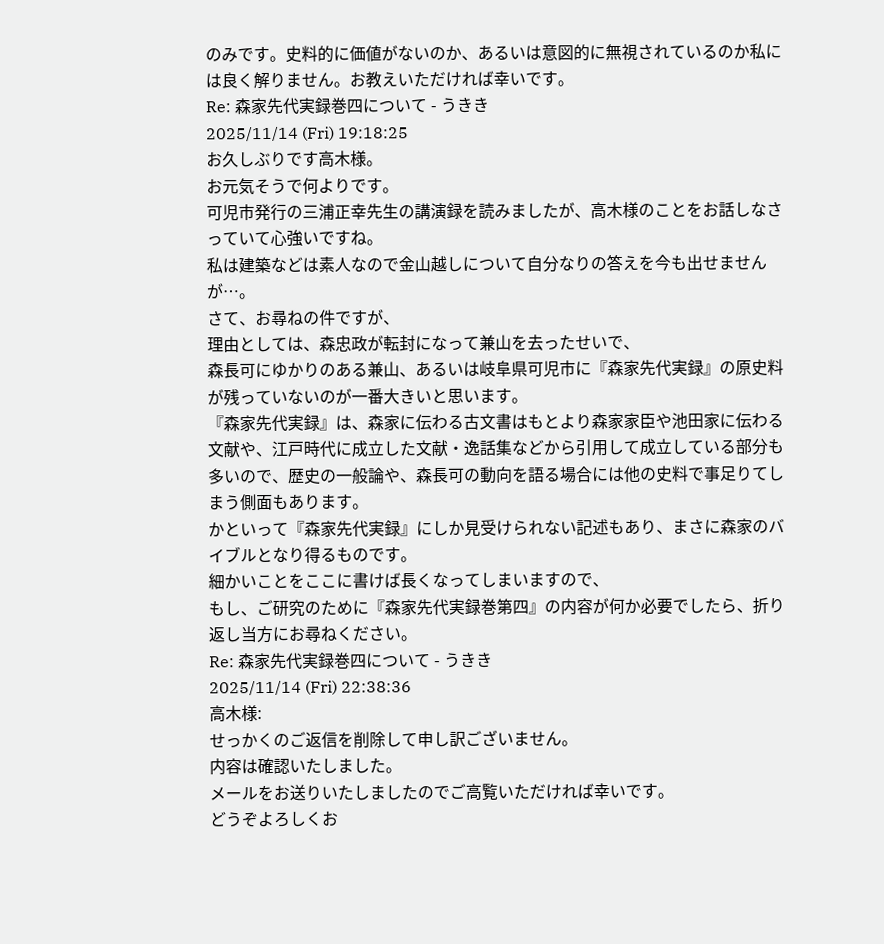のみです。史料的に価値がないのか、あるいは意図的に無視されているのか私には良く解りません。お教えいただければ幸いです。
Re: 森家先代実録巻四について - うきき
2025/11/14 (Fri) 19:18:25
お久しぶりです高木様。
お元気そうで何よりです。
可児市発行の三浦正幸先生の講演録を読みましたが、高木様のことをお話しなさっていて心強いですね。
私は建築などは素人なので金山越しについて自分なりの答えを今も出せませんが…。
さて、お尋ねの件ですが、
理由としては、森忠政が転封になって兼山を去ったせいで、
森長可にゆかりのある兼山、あるいは岐阜県可児市に『森家先代実録』の原史料が残っていないのが一番大きいと思います。
『森家先代実録』は、森家に伝わる古文書はもとより森家家臣や池田家に伝わる文献や、江戸時代に成立した文献・逸話集などから引用して成立している部分も多いので、歴史の一般論や、森長可の動向を語る場合には他の史料で事足りてしまう側面もあります。
かといって『森家先代実録』にしか見受けられない記述もあり、まさに森家のバイブルとなり得るものです。
細かいことをここに書けば長くなってしまいますので、
もし、ご研究のために『森家先代実録巻第四』の内容が何か必要でしたら、折り返し当方にお尋ねください。
Re: 森家先代実録巻四について - うきき
2025/11/14 (Fri) 22:38:36
高木様:
せっかくのご返信を削除して申し訳ございません。
内容は確認いたしました。
メールをお送りいたしましたのでご高覧いただければ幸いです。
どうぞよろしくお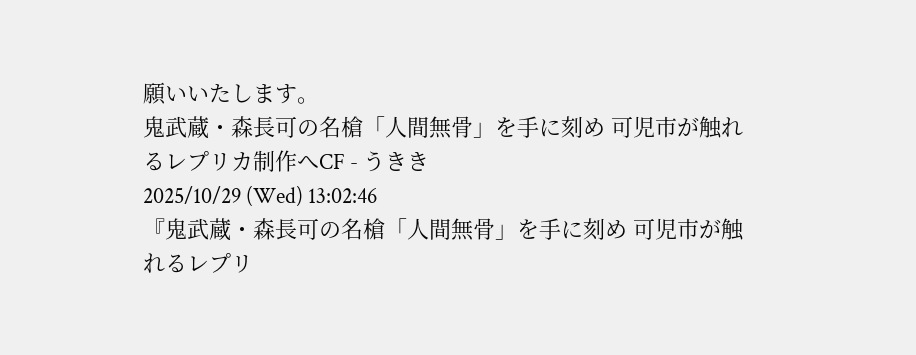願いいたします。
鬼武蔵・森長可の名槍「人間無骨」を手に刻め 可児市が触れるレプリカ制作へCF - うきき
2025/10/29 (Wed) 13:02:46
『鬼武蔵・森長可の名槍「人間無骨」を手に刻め 可児市が触れるレプリ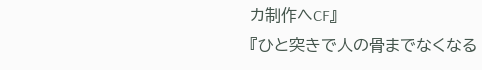カ制作へCF』
『ひと突きで人の骨までなくなる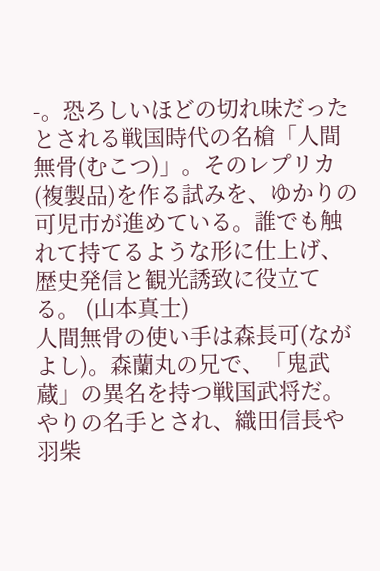-。恐ろしいほどの切れ味だったとされる戦国時代の名槍「人間無骨(むこつ)」。そのレプリカ(複製品)を作る試みを、ゆかりの可児市が進めている。誰でも触れて持てるような形に仕上げ、歴史発信と観光誘致に役立てる。 (山本真士)
人間無骨の使い手は森長可(ながよし)。森蘭丸の兄で、「鬼武蔵」の異名を持つ戦国武将だ。やりの名手とされ、織田信長や羽柴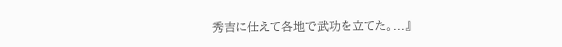秀吉に仕えて各地で武功を立てた。...』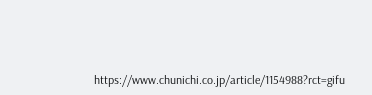https://www.chunichi.co.jp/article/1154988?rct=gifu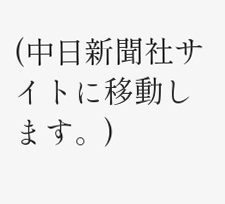(中日新聞社サイトに移動します。)